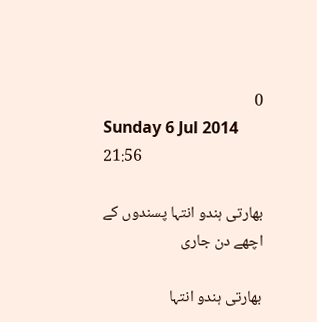0
Sunday 6 Jul 2014 21:56

بھارتی ہندو انتہا پسندوں کے اچھے دن جاری

بھارتی ہندو انتہا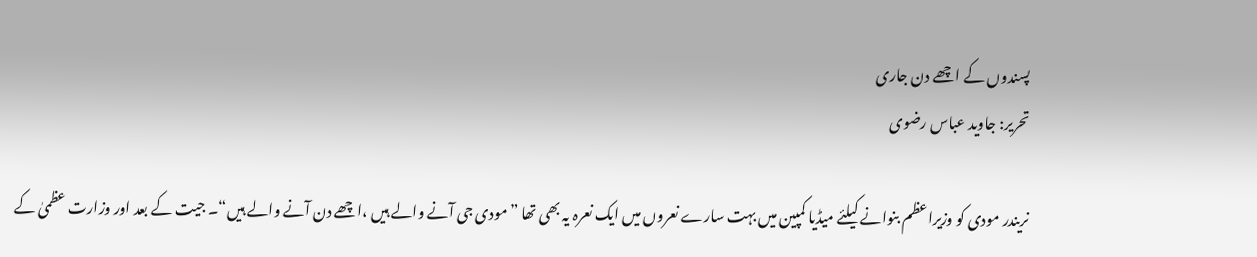پسندوں کے اچھے دن جاری
تحریر: جاوید عباس رضوی

نریندر مودی کو وزیراعظم بنوانے کیلئے میڈیا کمپین میں بہت سارے نعروں میں ایک نعرہ یہ بھی تھا ”مودی جی آنے والے ہیں ،اچھے دن آنے والے ہیں“۔ جیت کے بعد اور وزارت عظمیٰ کے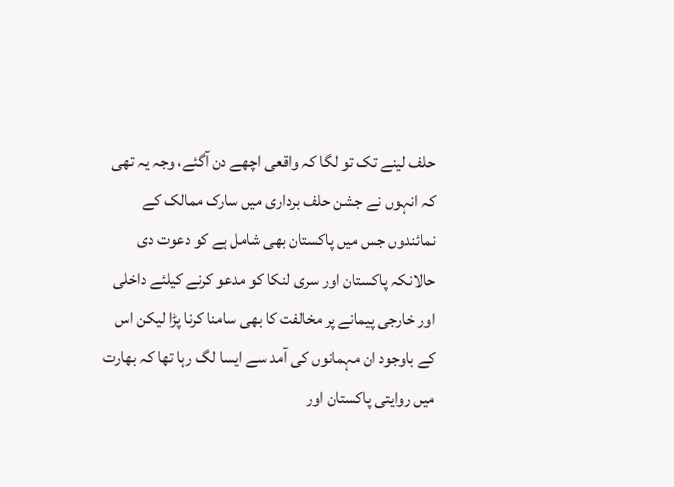حلف لینے تک تو لگا کہ واقعی اچھے دن آگئے، وجہ یہ تھی کہ انہوں نے جشن حلف برداری میں سارک ممالک کے نمائندوں جس میں پاکستان بھی شامل ہے کو دعوت دی حالانکہ پاکستان اور سری لنکا کو مدعو کرنے کیلئے داخلی اور خارجی پیمانے پر مخالفت کا بھی سامنا کرنا پڑا لیکن اس کے باوجود ان مہمانوں کی آمد سے ایسا لگ رہا تھا کہ بھارت میں روایتی پاکستان اور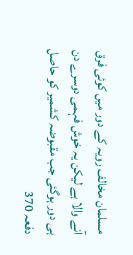مسلمان مخالف رویہ کے دور میں کوئی فرق آنے والا ہے لیکن یہ خوش فہمی دوسرے دن ہی دور ہوگئی جب مقبوضہ کشمیر کو حاصل دفعہ 370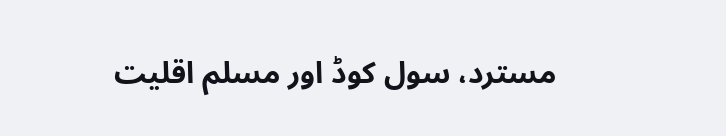مسترد، سول کوڈ اور مسلم اقلیت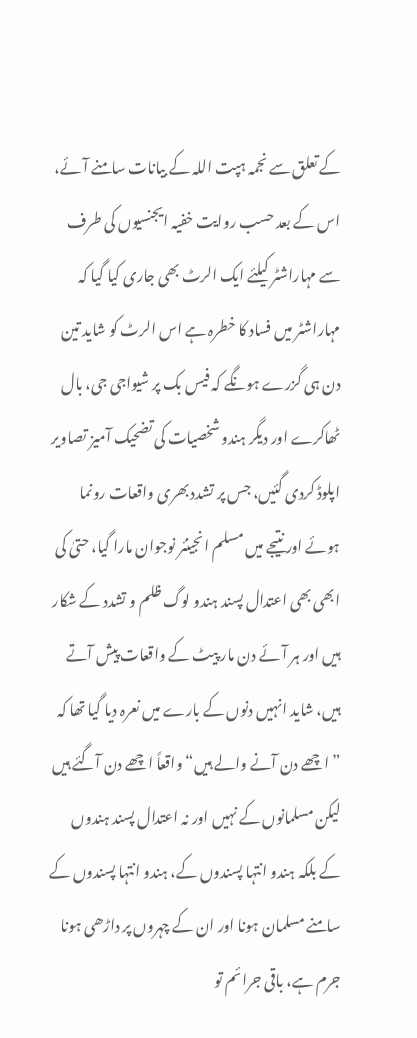کے تعلق سے نجمہ ہپت اللہ کے بیانات سامنے آئے، اس کے بعد حسب روایت خفیہ ایجنسیوں کی طرف سے مہاراشٹر کیلئے ایک الرٹ بھی جاری کیا گیا کہ مہاراشٹر میں فساد کا خطرہ ہے اس الرٹ کو شاید تین دن ہی گزرے ہونگے کہ فیس بک پر شیواجی جی، بال ٹھاکرے اور دیگر ہندو شخصیات کی تضحیک آمیز تصاویر اپلوڈ کردی گئیں، جس پر تشدد بھری واقعات رونما ہوئے اور نتیجے میں مسلم انجینئر نوجوان مارا گیا، حتیٰ کی ابھی بھی اعتدال پسند ہندو لوگ ظلم و تشدد کے شکار ہیں اور ہر آئے دن مار پیٹ کے واقعات پیش آتے ہیں، شاید انہیں دنوں کے بارے میں نعرہ دیا گیا تھا کہ ”اچھے دن آنے والے ہیں“ واقعاً اچھے دن آگئے ہیں لیکن مسلمانوں کے نہیں اور نہ اعتدال پسند ہندوں کے بلکہ ہندو انتہا پسندوں کے، ہندو انتہا پسندوں کے سامنے مسلمان ہونا اور ان کے چہروں پر داڑھی ہونا جرم ہے، باقی جرائم تو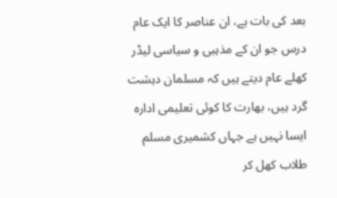بعد کی بات ہے، ان عناصر کا ایک عام درس جو ان کے مذہبی و سیاسی لیڈر کھلے عام دیتے ہیں کہ مسلمان دہشت گرد ہیں، بھارت کا کوئی تعلیمی ادارہ ایسا نہیں ہے جہاں کشمیری مسلم طلاب کھل کر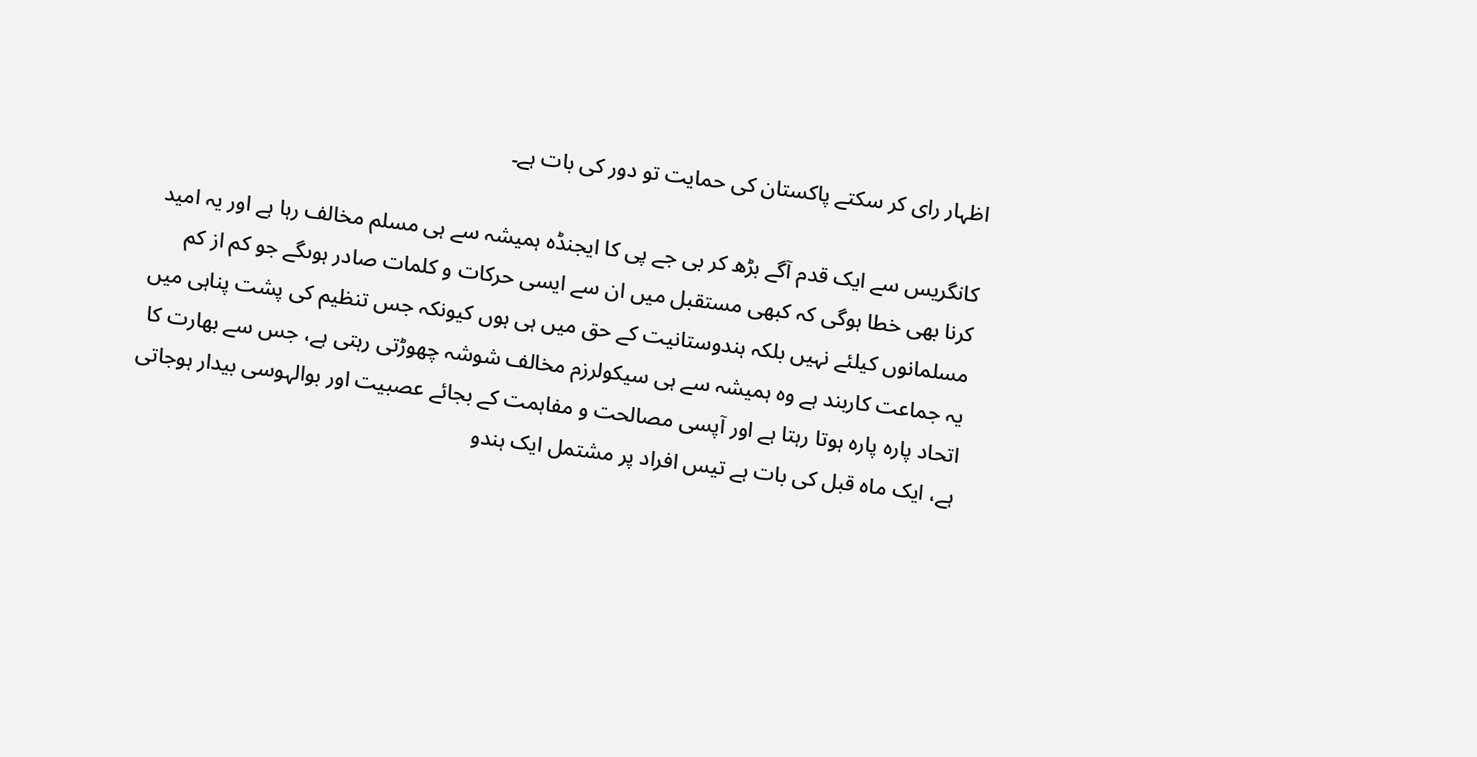اظہار رای کر سکتے پاکستان کی حمایت تو دور کی بات ہے۔

کانگریس سے ایک قدم آگے بڑھ کر بی جے پی کا ایجنڈہ ہمیشہ سے ہی مسلم مخالف رہا ہے اور یہ امید کرنا بھی خطا ہوگی کہ کبھی مستقبل میں ان سے ایسی حرکات و کلمات صادر ہوںگے جو کم از کم مسلمانوں کیلئے نہیں بلکہ ہندوستانیت کے حق میں ہی ہوں کیونکہ جس تنظیم کی پشت پناہی میں یہ جماعت کاربند ہے وہ ہمیشہ سے ہی سیکولرزم مخالف شوشہ چھوڑتی رہتی ہے، جس سے بھارت کا اتحاد پارہ پارہ ہوتا رہتا ہے اور آپسی مصالحت و مفاہمت کے بجائے عصبیت اور بوالہوسی بیدار ہوجاتی ہے، ایک ماہ قبل کی بات ہے تیس افراد پر مشتمل ایک ہندو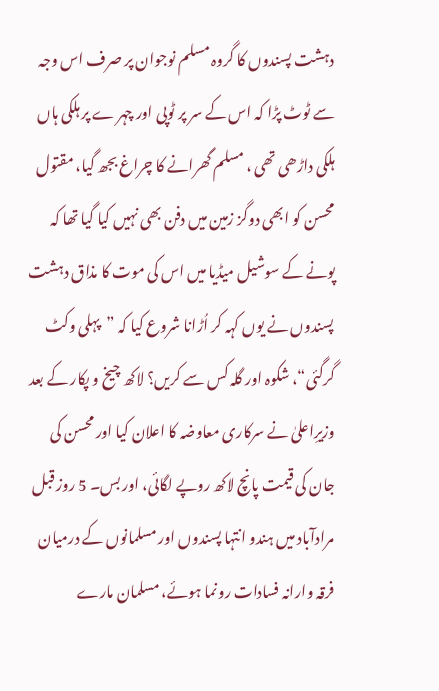دہشت پسندوں کا گروہ مسلم نوجوان پر صرف اس وجہ سے ٹوٹ پڑا کہ اس کے سر پر ٹوپی اور چہر ے پر ہلکی ہاں ہلکی داڑھی تھی ، مسلم گھرانے کا چراغ بجھ گیا، مقتول محسن کو ابھی دوگز زمین میں دفن بھی نہیں کیا گیا تھا کہ پونے کے سوشیل میڈیا میں اس کی موت کا مذاق دہشت پسندوں نے یوں کہہ کر اُڑانا شروع کیا کہ ”پہلی وکٹ گرگئی“، شکوہ اور گلہ کس سے کریں؟ لاکھ چیخ و پکار کے بعد وزیرِاعلیٰ نے سرکاری معاوضہ کا اعلان کیا اور محسن کی جان کی قیمت پانچ لاکھ روپے لگائی، اور بس۔ 5 روز قبل مرادآباد میں ہندو انتہا پسندوں اور مسلمانوں کے درمیان فرقہ وارانہ فسادات رونما ہوئے، مسلمان مارے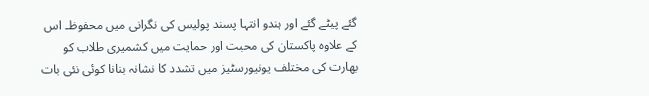گئے پیٹے گئے اور ہندو انتہا پسند پولیس کی نگرانی میں محفوظ۔ اس کے علاوہ پاکستان کی محبت اور حمایت میں کشمیری طلاب کو بھارت کی مختلف یونیورسٹیز میں تشدد کا نشانہ بنانا کوئی نئی بات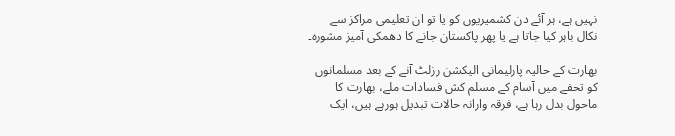نہیں ہے، ہر آئے دن کشمیریوں کو یا تو ان تعلیمی مراکز سے نکال باہر کیا جاتا ہے یا پھر پاکستان جانے کا دھمکی آمیز مشورہ۔

بھارت کے حالیہ پارلیمانی الیکشن رزلٹ آنے کے بعد مسلمانوں کو تحفے میں آسام کے مسلم کش فسادات ملے، بھارت کا ماحول بدل رہا ہے، فرقہ وارانہ حالات تبدیل ہورہے ہیں، ایک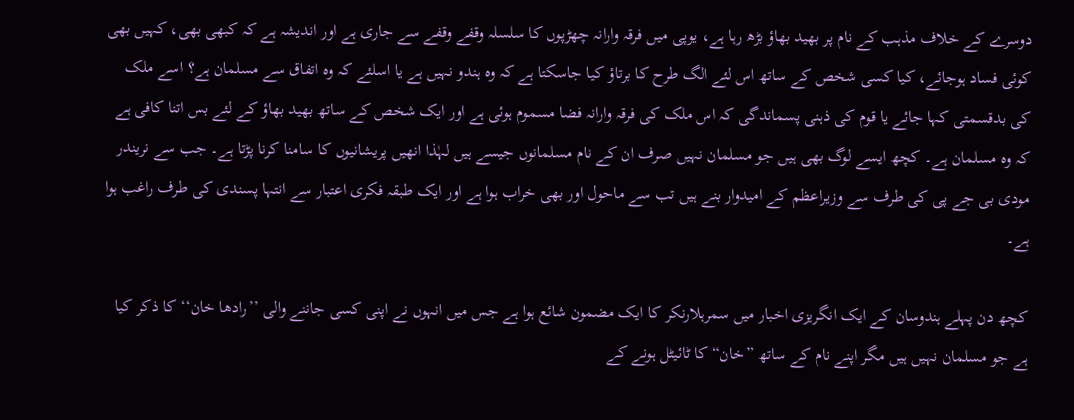دوسرے کے خلاف مذہب کے نام پر بھید بھاؤ بڑھ رہا ہے، یوپی میں فرقہ وارانہ چھڑپوں کا سلسلہ وقفے وقفے سے جاری ہے اور اندیشہ ہے کہ کبھی بھی، کہیں بھی کوئی فساد ہوجائے، کیا کسی شخص کے ساتھ اس لئے الگ طرح کا برتاؤ کیا جاسکتا ہے کہ وہ ہندو نہیں ہے یا اسلئے کہ وہ اتفاق سے مسلمان ہے؟ اسے ملک کی بدقسمتی کہا جائے یا قوم کی ذہنی پسماندگی کہ اس ملک کی فرقہ وارانہ فضا مسموم ہوئی ہے اور ایک شخص کے ساتھ بھید بھاؤ کے لئے بس اتنا کافی ہے کہ وہ مسلمان ہے۔ کچھ ایسے لوگ بھی ہیں جو مسلمان نہیں صرف ان کے نام مسلمانوں جیسے ہیں لہٰذا انھیں پریشانیوں کا سامنا کرنا پڑتا ہے۔ جب سے نریندر مودی بی جے پی کی طرف سے وزیراعظم کے امیدوار بنے ہیں تب سے ماحول اور بھی خراب ہوا ہے اور ایک طبقہ فکری اعتبار سے انتہا پسندی کی طرف راغب ہوا ہے۔

کچھ دن پہلے ہندوسان کے ایک انگریزی اخبار میں سمرہلارنکر کا ایک مضمون شائع ہوا ہے جس میں انہوں نے اپنی کسی جاننے والی ’’رادھا خان‘‘ کا ذکر کیا ہے جو مسلمان نہیں ہیں مگر اپنے نام کے ساتھ ”خان“ کا ٹائیٹل ہونے کے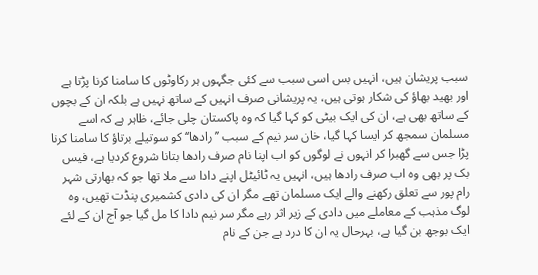سبب پریشان ہیں، انہیں بس اسی سبب سے کئی جگہوں ہر رکاوٹوں کا سامنا کرنا پڑتا ہے اور بھید بھاؤ کی شکار ہوتی ہیں، یہ پریشانی صرف انہیں کے ساتھ نہیں ہے بلکہ ان کے بچوں کے ساتھ بھی ہے، ان کی ایک بیٹی کو کہا گیا کہ وہ پاکستان چلی جائے، ظاہر ہے کہ اسے مسلمان سمجھ کر ایسا کہا گیا، خان سر نیم کے سبب ’’رادھا‘‘ کو سوتیلے برتاؤ کا سامنا کرنا پڑا جس سے گھبرا کر انہوں نے لوگوں کو اب اپنا نام صرف رادھا بتانا شروع کردیا ہے، فیس بک پر بھی وہ اب صرف رادھا ہیں، انہیں یہ ٹائیٹل اپنے دادا سے ملا تھا جو کہ بھارتی شہر رام پور سے تعلق رکھنے والے ایک مسلمان تھے مگر ان کی دادی کشمیری پنڈت تھیں، وہ لوگ مذہب کے معاملے میں دادی کے زیر اثر رہے مگر سر نیم دادا کا مل گیا جو آج ان کے لئے ایک بوجھ بن گیا ہے، بہرحال یہ ان کا درد ہے جن کے نام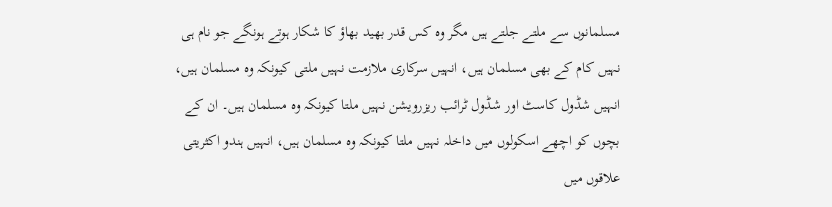مسلمانوں سے ملتے جلتے ہیں مگر وہ کس قدر بھید بھاؤ کا شکار ہوتے ہونگے جو نام ہی نہیں کام کے بھی مسلمان ہیں، انہیں سرکاری ملازمت نہیں ملتی کیونکہ وہ مسلمان ہیں، انہیں شڈول کاسٹ اور شڈول ٹرائب ریزرویشن نہیں ملتا کیونکہ وہ مسلمان ہیں۔ ان کے بچوں کو اچھے اسکولوں میں داخلہ نہیں ملتا کیونکہ وہ مسلمان ہیں، انہیں ہندو اکثریتی علاقوں میں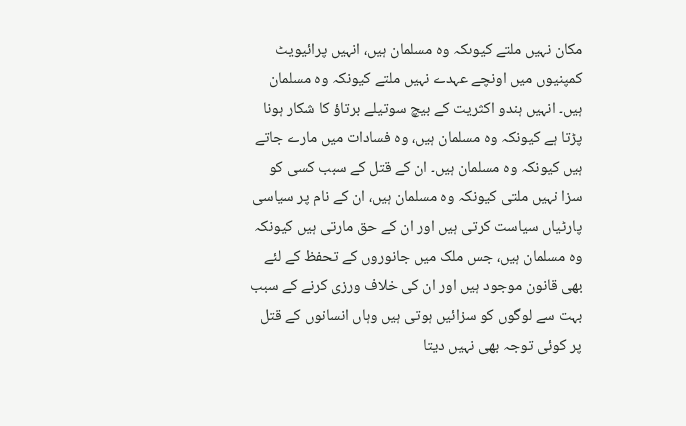مکان نہیں ملتے کیوںکہ وہ مسلمان ہیں، انہیں پرائیویٹ کمپنیوں میں اونچے عہدے نہیں ملتے کیونکہ وہ مسلمان ہیں۔ انہیں ہندو اکثریت کے بیچ سوتیلے برتاؤ کا شکار ہونا پڑتا ہے کیونکہ وہ مسلمان ہیں، وہ فسادات میں مارے جاتے ہیں کیونکہ وہ مسلمان ہیں۔ ان کے قتل کے سبب کسی کو سزا نہیں ملتی کیونکہ وہ مسلمان ہیں، ان کے نام پر سیاسی پارٹیاں سیاست کرتی ہیں اور ان کے حق مارتی ہیں کیونکہ وہ مسلمان ہیں، جس ملک میں جانوروں کے تحفظ کے لئے بھی قانون موجود ہیں اور ان کی خلاف ورزی کرنے کے سبب بہت سے لوگوں کو سزائیں ہوتی ہیں وہاں انسانوں کے قتل پر کوئی توجہ بھی نہیں دیتا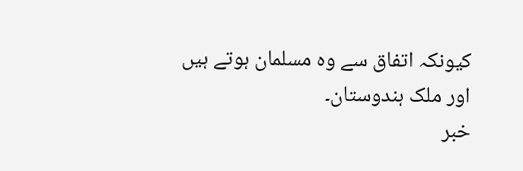کیونکہ اتفاق سے وہ مسلمان ہوتے ہیں اور ملک ہندوستان۔
خبر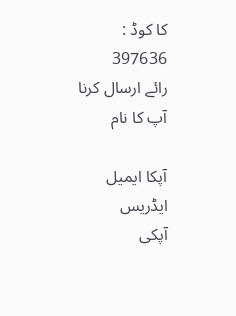کا کوڈ : 397636
رائے ارسال کرنا
آپ کا نام

آپکا ایمیل ایڈریس
آپکی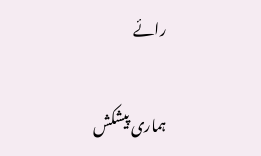رائے

ہماری پیشکش